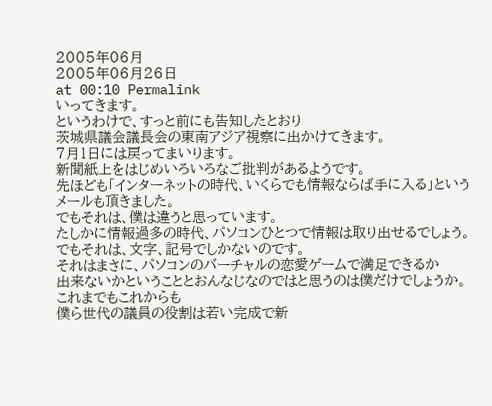2005年06月
2005年06月26日
at 00:10 Permalink
いってきます。
というわけで、すっと前にも告知したとおり
茨城県議会議長会の東南アジア視察に出かけてきます。
7月1日には戻ってまいります。
新聞紙上をはじめいろいろなご批判があるようです。
先ほども「インターネットの時代、いくらでも情報ならば手に入る」という
メールも頂きました。
でもそれは、僕は違うと思っています。
たしかに情報過多の時代、パソコンひとつで情報は取り出せるでしょう。
でもそれは、文字、記号でしかないのです。
それはまさに、パソコンのバーチャルの恋愛ゲームで満足できるか
出来ないかということとおんなじなのではと思うのは僕だけでしょうか。
これまでもこれからも
僕ら世代の議員の役割は若い完成で新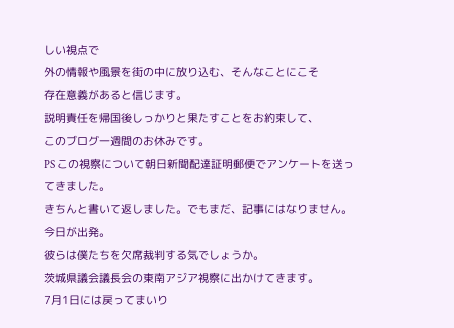しい視点で
外の情報や風景を街の中に放り込む、そんなことにこそ
存在意義があると信じます。
説明責任を帰国後しっかりと果たすことをお約束して、
このブログ一週間のお休みです。
PS この視察について朝日新聞配達証明郵便でアンケートを送ってきました。
きちんと書いて返しました。でもまだ、記事にはなりません。今日が出発。
彼らは僕たちを欠席裁判する気でしょうか。
茨城県議会議長会の東南アジア視察に出かけてきます。
7月1日には戻ってまいり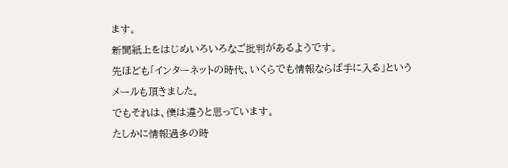ます。
新聞紙上をはじめいろいろなご批判があるようです。
先ほども「インターネットの時代、いくらでも情報ならば手に入る」という
メールも頂きました。
でもそれは、僕は違うと思っています。
たしかに情報過多の時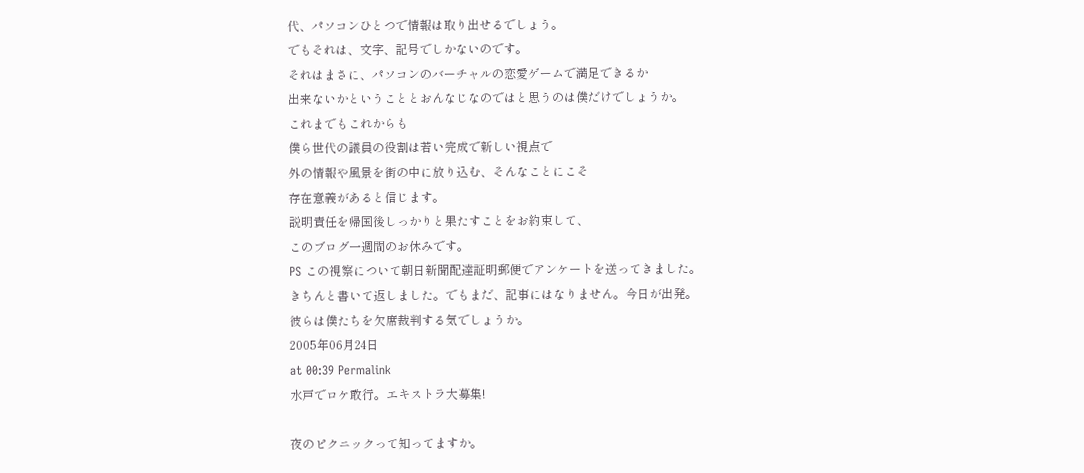代、パソコンひとつで情報は取り出せるでしょう。
でもそれは、文字、記号でしかないのです。
それはまさに、パソコンのバーチャルの恋愛ゲームで満足できるか
出来ないかということとおんなじなのではと思うのは僕だけでしょうか。
これまでもこれからも
僕ら世代の議員の役割は若い完成で新しい視点で
外の情報や風景を街の中に放り込む、そんなことにこそ
存在意義があると信じます。
説明責任を帰国後しっかりと果たすことをお約束して、
このブログ一週間のお休みです。
PS この視察について朝日新聞配達証明郵便でアンケートを送ってきました。
きちんと書いて返しました。でもまだ、記事にはなりません。今日が出発。
彼らは僕たちを欠席裁判する気でしょうか。
2005年06月24日
at 00:39 Permalink
水戸でロケ敢行。エキストラ大募集!

夜のピクニックって知ってますか。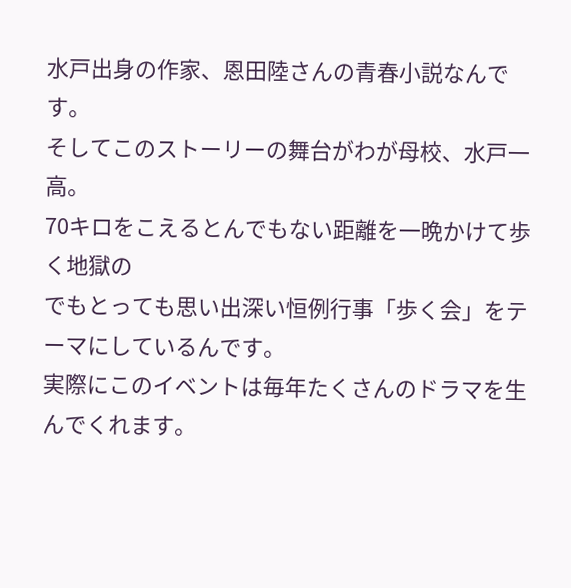水戸出身の作家、恩田陸さんの青春小説なんです。
そしてこのストーリーの舞台がわが母校、水戸一高。
70キロをこえるとんでもない距離を一晩かけて歩く地獄の
でもとっても思い出深い恒例行事「歩く会」をテーマにしているんです。
実際にこのイベントは毎年たくさんのドラマを生んでくれます。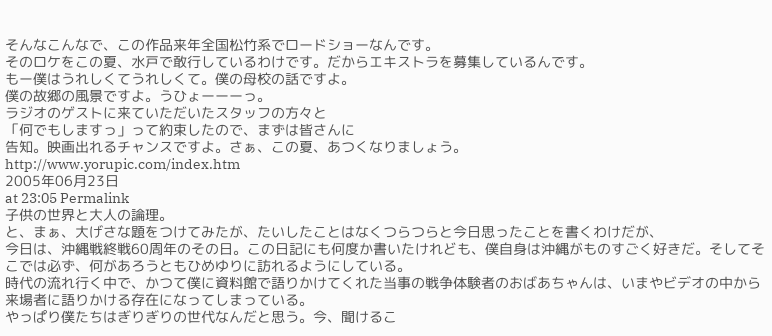そんなこんなで、この作品来年全国松竹系でロードショーなんです。
そのロケをこの夏、水戸で敢行しているわけです。だからエキストラを募集しているんです。
もー僕はうれしくてうれしくて。僕の母校の話ですよ。
僕の故郷の風景ですよ。うひょーーーっ。
ラジオのゲストに来ていただいたスタッフの方々と
「何でもしますっ」って約束したので、まずは皆さんに
告知。映画出れるチャンスですよ。さぁ、この夏、あつくなりましょう。
http://www.yorupic.com/index.htm
2005年06月23日
at 23:05 Permalink
子供の世界と大人の論理。
と、まぁ、大げさな題をつけてみたが、たいしたことはなくつらつらと今日思ったことを書くわけだが、
今日は、沖縄戦終戦60周年のその日。この日記にも何度か書いたけれども、僕自身は沖縄がものすごく好きだ。そしてそこでは必ず、何があろうともひめゆりに訪れるようにしている。
時代の流れ行く中で、かつて僕に資料館で語りかけてくれた当事の戦争体験者のおばあちゃんは、いまやビデオの中から来場者に語りかける存在になってしまっている。
やっぱり僕たちはぎりぎりの世代なんだと思う。今、聞けるこ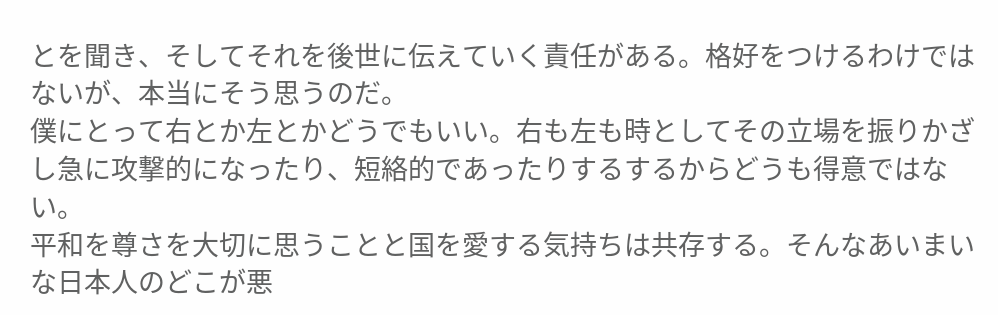とを聞き、そしてそれを後世に伝えていく責任がある。格好をつけるわけではないが、本当にそう思うのだ。
僕にとって右とか左とかどうでもいい。右も左も時としてその立場を振りかざし急に攻撃的になったり、短絡的であったりするするからどうも得意ではない。
平和を尊さを大切に思うことと国を愛する気持ちは共存する。そんなあいまいな日本人のどこが悪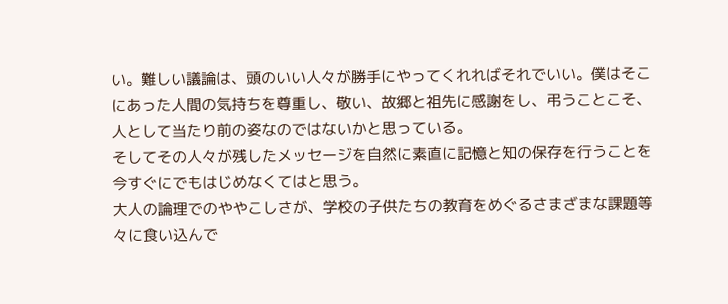い。難しい議論は、頭のいい人々が勝手にやってくれればそれでいい。僕はそこにあった人間の気持ちを尊重し、敬い、故郷と祖先に感謝をし、弔うことこそ、人として当たり前の姿なのではないかと思っている。
そしてその人々が残したメッセージを自然に素直に記憶と知の保存を行うことを今すぐにでもはじめなくてはと思う。
大人の論理でのややこしさが、学校の子供たちの教育をめぐるさまざまな課題等々に食い込んで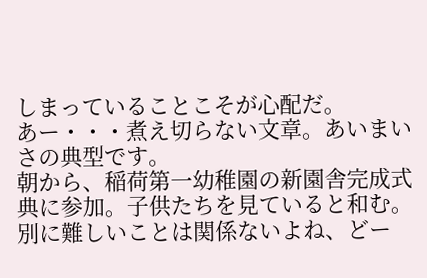しまっていることこそが心配だ。
あー・・・煮え切らない文章。あいまいさの典型です。
朝から、稲荷第一幼稚園の新園舎完成式典に参加。子供たちを見ていると和む。別に難しいことは関係ないよね、どー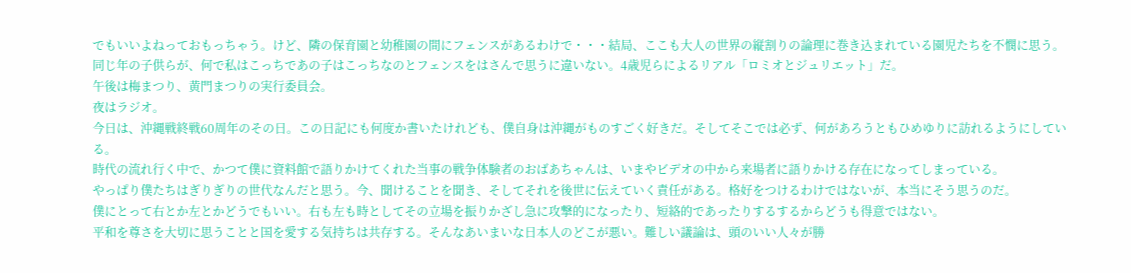でもいいよねっておもっちゃう。けど、隣の保育園と幼稚園の間にフェンスがあるわけで・・・結局、ここも大人の世界の縦割りの論理に巻き込まれている園児たちを不憫に思う。同じ年の子供らが、何で私はこっちであの子はこっちなのとフェンスをはさんで思うに違いない。4歳児らによるリアル「ロミオとジュリエット」だ。
午後は梅まつり、黄門まつりの実行委員会。
夜はラジオ。
今日は、沖縄戦終戦60周年のその日。この日記にも何度か書いたけれども、僕自身は沖縄がものすごく好きだ。そしてそこでは必ず、何があろうともひめゆりに訪れるようにしている。
時代の流れ行く中で、かつて僕に資料館で語りかけてくれた当事の戦争体験者のおばあちゃんは、いまやビデオの中から来場者に語りかける存在になってしまっている。
やっぱり僕たちはぎりぎりの世代なんだと思う。今、聞けることを聞き、そしてそれを後世に伝えていく責任がある。格好をつけるわけではないが、本当にそう思うのだ。
僕にとって右とか左とかどうでもいい。右も左も時としてその立場を振りかざし急に攻撃的になったり、短絡的であったりするするからどうも得意ではない。
平和を尊さを大切に思うことと国を愛する気持ちは共存する。そんなあいまいな日本人のどこが悪い。難しい議論は、頭のいい人々が勝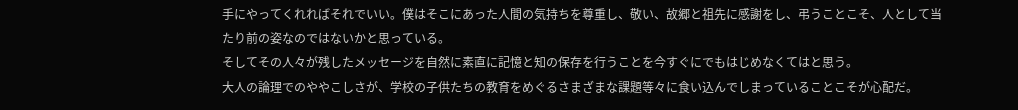手にやってくれればそれでいい。僕はそこにあった人間の気持ちを尊重し、敬い、故郷と祖先に感謝をし、弔うことこそ、人として当たり前の姿なのではないかと思っている。
そしてその人々が残したメッセージを自然に素直に記憶と知の保存を行うことを今すぐにでもはじめなくてはと思う。
大人の論理でのややこしさが、学校の子供たちの教育をめぐるさまざまな課題等々に食い込んでしまっていることこそが心配だ。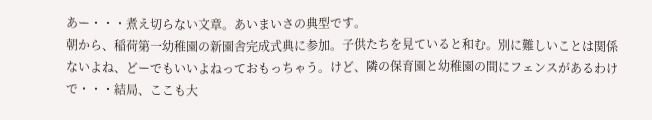あー・・・煮え切らない文章。あいまいさの典型です。
朝から、稲荷第一幼稚園の新園舎完成式典に参加。子供たちを見ていると和む。別に難しいことは関係ないよね、どーでもいいよねっておもっちゃう。けど、隣の保育園と幼稚園の間にフェンスがあるわけで・・・結局、ここも大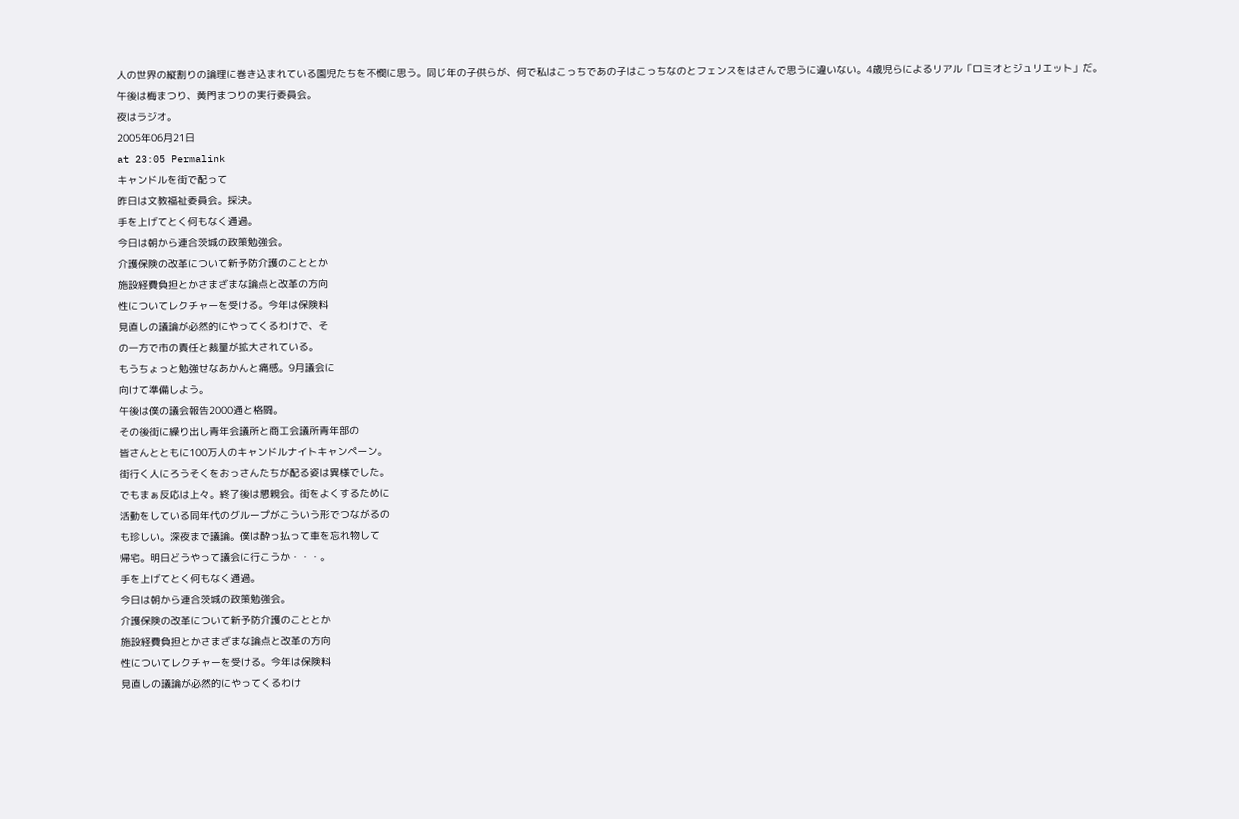人の世界の縦割りの論理に巻き込まれている園児たちを不憫に思う。同じ年の子供らが、何で私はこっちであの子はこっちなのとフェンスをはさんで思うに違いない。4歳児らによるリアル「ロミオとジュリエット」だ。
午後は梅まつり、黄門まつりの実行委員会。
夜はラジオ。
2005年06月21日
at 23:05 Permalink
キャンドルを街で配って
昨日は文教福祉委員会。採決。
手を上げてとく何もなく通過。
今日は朝から連合茨城の政策勉強会。
介護保険の改革について新予防介護のこととか
施設経費負担とかさまざまな論点と改革の方向
性についてレクチャーを受ける。今年は保険料
見直しの議論が必然的にやってくるわけで、そ
の一方で市の責任と裁量が拡大されている。
もうちょっと勉強せなあかんと痛感。9月議会に
向けて準備しよう。
午後は僕の議会報告2000通と格闘。
その後街に繰り出し青年会議所と商工会議所青年部の
皆さんとともに100万人のキャンドルナイトキャンペーン。
街行く人にろうそくをおっさんたちが配る姿は異様でした。
でもまぁ反応は上々。終了後は懇親会。街をよくするために
活動をしている同年代のグループがこういう形でつながるの
も珍しい。深夜まで議論。僕は酔っ払って車を忘れ物して
帰宅。明日どうやって議会に行こうか・・・。
手を上げてとく何もなく通過。
今日は朝から連合茨城の政策勉強会。
介護保険の改革について新予防介護のこととか
施設経費負担とかさまざまな論点と改革の方向
性についてレクチャーを受ける。今年は保険料
見直しの議論が必然的にやってくるわけ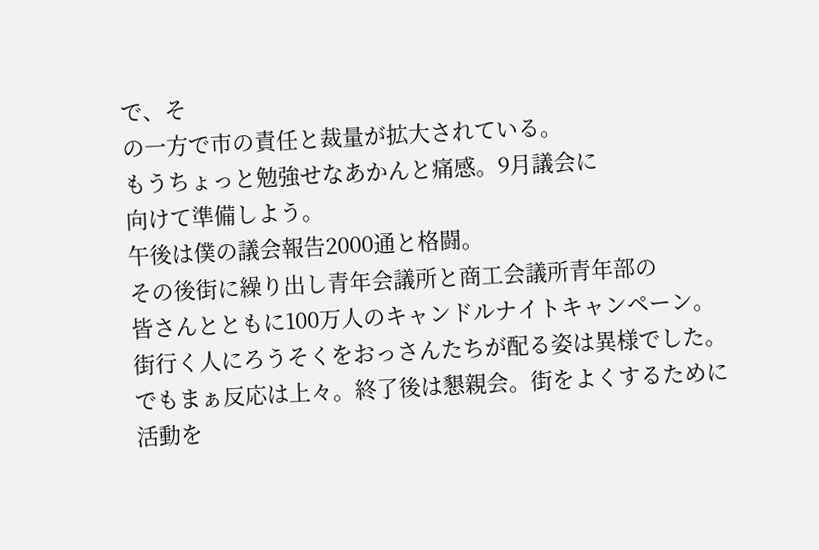で、そ
の一方で市の責任と裁量が拡大されている。
もうちょっと勉強せなあかんと痛感。9月議会に
向けて準備しよう。
午後は僕の議会報告2000通と格闘。
その後街に繰り出し青年会議所と商工会議所青年部の
皆さんとともに100万人のキャンドルナイトキャンペーン。
街行く人にろうそくをおっさんたちが配る姿は異様でした。
でもまぁ反応は上々。終了後は懇親会。街をよくするために
活動を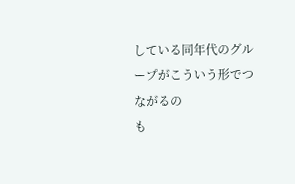している同年代のグループがこういう形でつながるの
も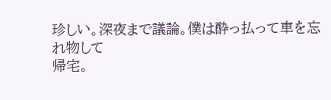珍しい。深夜まで議論。僕は酔っ払って車を忘れ物して
帰宅。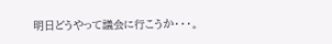明日どうやって議会に行こうか・・・。